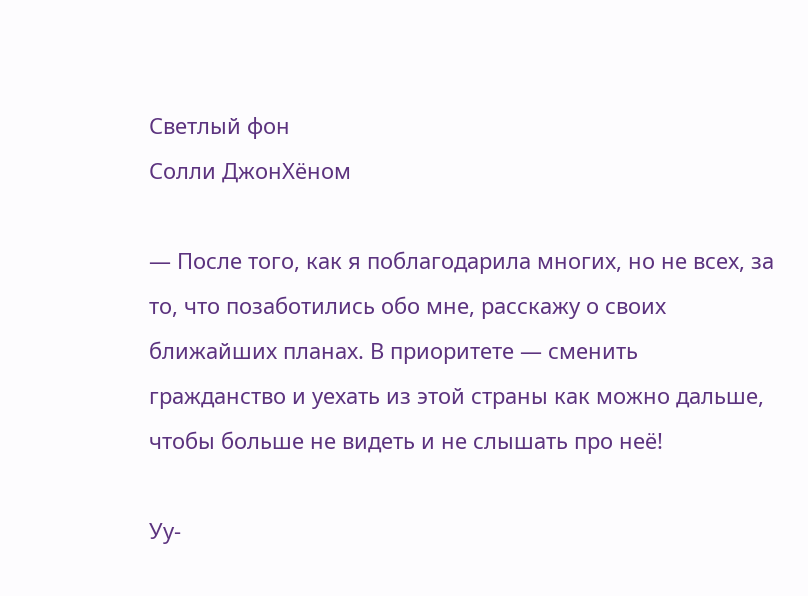Светлый фон
Солли ДжонХёном

— После того, как я поблагодарила многих, но не всех, за то, что позаботились обо мне, расскажу о своих ближайших планах. В приоритете — сменить гражданство и уехать из этой страны как можно дальше, чтобы больше не видеть и не слышать про неё!

Уу-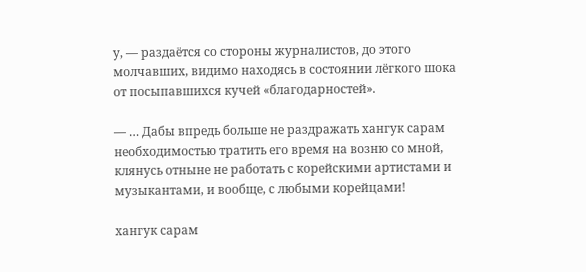у, — раздаётся со стороны журналистов, до этого молчавших, видимо находясь в состоянии лёгкого шока от посыпавшихся кучей «благодарностей».

— … Дабы впредь больше не раздражать хангук сарам необходимостью тратить его время на возню со мной, клянусь отныне не работать с корейскими артистами и музыкантами, и вообще, с любыми корейцами!

хангук сарам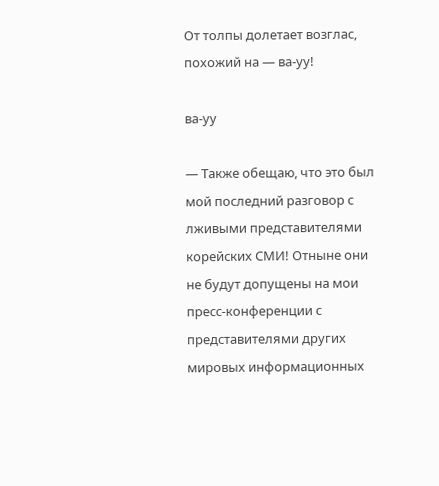От толпы долетает возглас, похожий на — ва-уу!

ва-уу

— Также обещаю, что это был мой последний разговор с лживыми представителями корейских СМИ! Отныне они не будут допущены на мои пресс-конференции с представителями других мировых информационных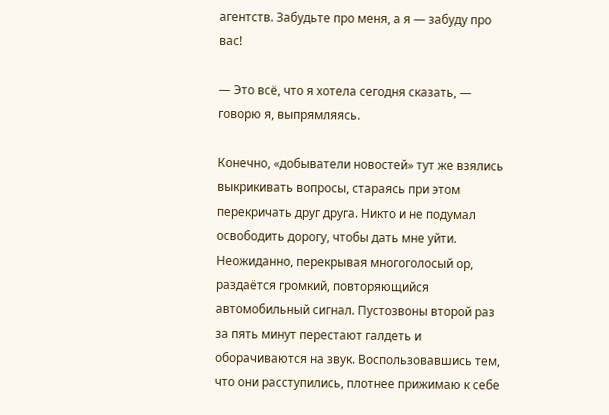агентств. Забудьте про меня, а я — забуду про вас!

— Это всё, что я хотела сегодня сказать, — говорю я, выпрямляясь.

Конечно, «добыватели новостей» тут же взялись выкрикивать вопросы, стараясь при этом перекричать друг друга. Никто и не подумал освободить дорогу, чтобы дать мне уйти. Неожиданно, перекрывая многоголосый ор, раздаётся громкий, повторяющийся автомобильный сигнал. Пустозвоны второй раз за пять минут перестают галдеть и оборачиваются на звук. Воспользовавшись тем, что они расступились, плотнее прижимаю к себе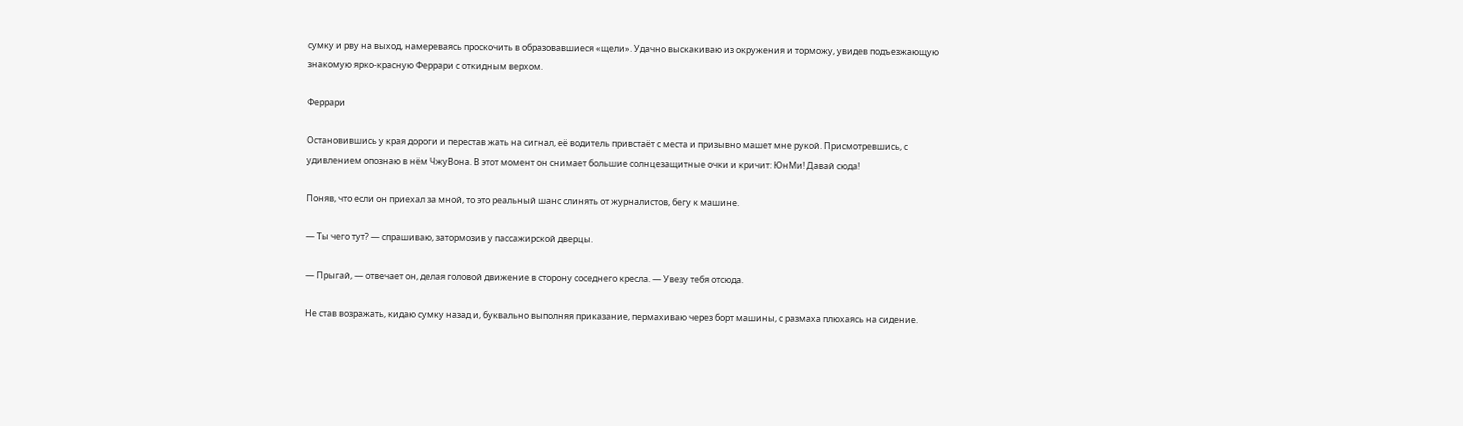сумку и рву на выход, намереваясь проскочить в образовавшиеся «щели». Удачно выскакиваю из окружения и торможу, увидев подъезжающую знакомую ярко-красную Феррари с откидным верхом.

Феррари

Остановившись у края дороги и перестав жать на сигнал, её водитель привстаёт с места и призывно машет мне рукой. Присмотревшись, с удивлением опознаю в нём ЧжуВона. В этот момент он снимает большие солнцезащитные очки и кричит: ЮнМи! Давай сюда!

Поняв, что если он приехал за мной, то это реальный шанс слинять от журналистов, бегу к машине.

— Ты чего тут? — спрашиваю, затормозив у пассажирской дверцы.

— Прыгай, — отвечает он, делая головой движение в сторону соседнего кресла. — Увезу тебя отсюда.

Не став возражать, кидаю сумку назад и, буквально выполняя приказание, пермахиваю через борт машины, с размаха плюхаясь на сидение.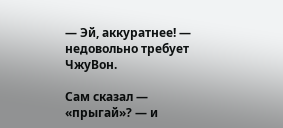— Эй, аккуратнее! — недовольно требует ЧжуВон.

Сам сказал — «прыгай»? — и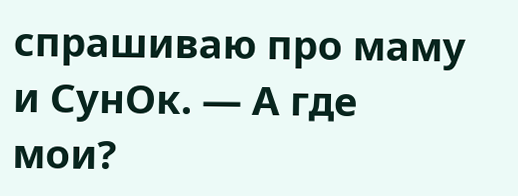спрашиваю про маму и СунОк. — А где мои?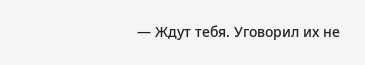— Ждут тебя. Уговорил их не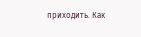приходить. Как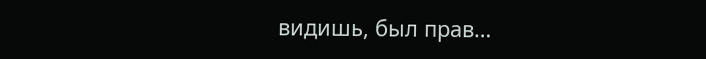видишь, был прав…